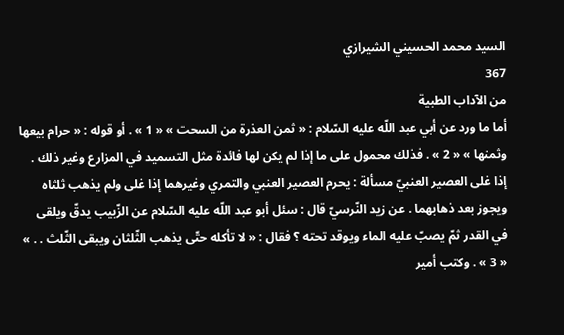السيد محمد الحسيني الشيرازي
367
من الآداب الطبية
أما ما ورد عن أبي عبد اللّه عليه السّلام : « ثمن العذرة من السحت » « 1 » . أو قوله : « حرام بيعها وثمنها » « 2 » . فذلك محمول على ما إذا لم يكن لها فائدة مثل التسميد في المزارع وغير ذلك . إذا غلى العصير العنبيّ مسألة : يحرم العصير العنبي والتمري وغيرهما إذا غلى ولم يذهب ثلثاه ويجوز بعد ذهابهما . عن زيد النّرسيّ قال : سئل أبو عبد اللّه عليه السّلام عن الزّبيب يدقّ ويلقى في القدر ثمّ يصبّ عليه الماء ويوقد تحته ؟ فقال : « لا تأكله حتّى يذهب الثّلثان ويبقى الثّلث . . » « 3 » . وكتب أمير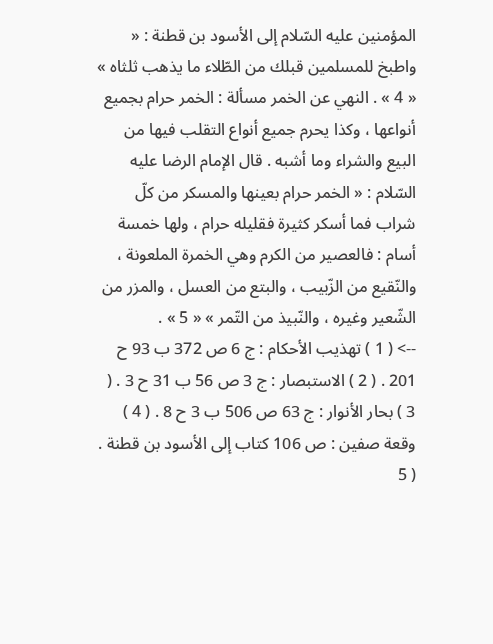المؤمنين عليه السّلام إلى الأسود بن قطنة : « واطبخ للمسلمين قبلك من الطّلاء ما يذهب ثلثاه » « 4 » . النهي عن الخمر مسألة : الخمر حرام بجميع أنواعها ، وكذا يحرم جميع أنواع التقلب فيها من البيع والشراء وما أشبه . قال الإمام الرضا عليه السّلام : « الخمر حرام بعينها والمسكر من كلّ شراب فما أسكر كثيرة فقليله حرام ، ولها خمسة أسام : فالعصير من الكرم وهي الخمرة الملعونة ، والنّقيع من الزّبيب ، والبتع من العسل ، والمزر من الشّعير وغيره ، والنّبيذ من التّمر » « 5 » .
--> ( 1 ) تهذيب الأحكام : ج 6 ص 372 ب 93 ح 201 . ( 2 ) الاستبصار : ج 3 ص 56 ب 31 ح 3 . ( 3 ) بحار الأنوار : ج 63 ص 506 ب 3 ح 8 . ( 4 ) وقعة صفين : ص 106 كتاب إلى الأسود بن قطنة . ( 5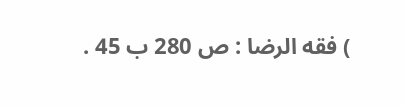) فقه الرضا : ص 280 ب 45 .